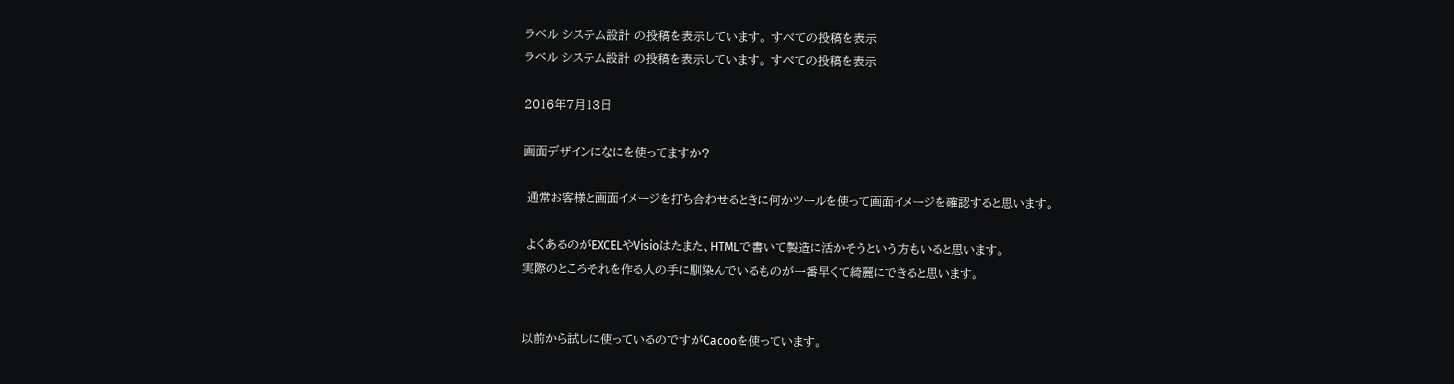ラベル システム設計 の投稿を表示しています。 すべての投稿を表示
ラベル システム設計 の投稿を表示しています。 すべての投稿を表示

2016年7月13日

画面デザインになにを使ってますか?

 通常お客様と画面イメージを打ち合わせるときに何かツールを使って画面イメージを確認すると思います。

 よくあるのがEXCELやVisioはたまた、HTMLで書いて製造に活かそうという方もいると思います。
実際のところそれを作る人の手に馴染んでいるものが一番早くて綺麗にできると思います。


以前から試しに使っているのですがCacooを使っています。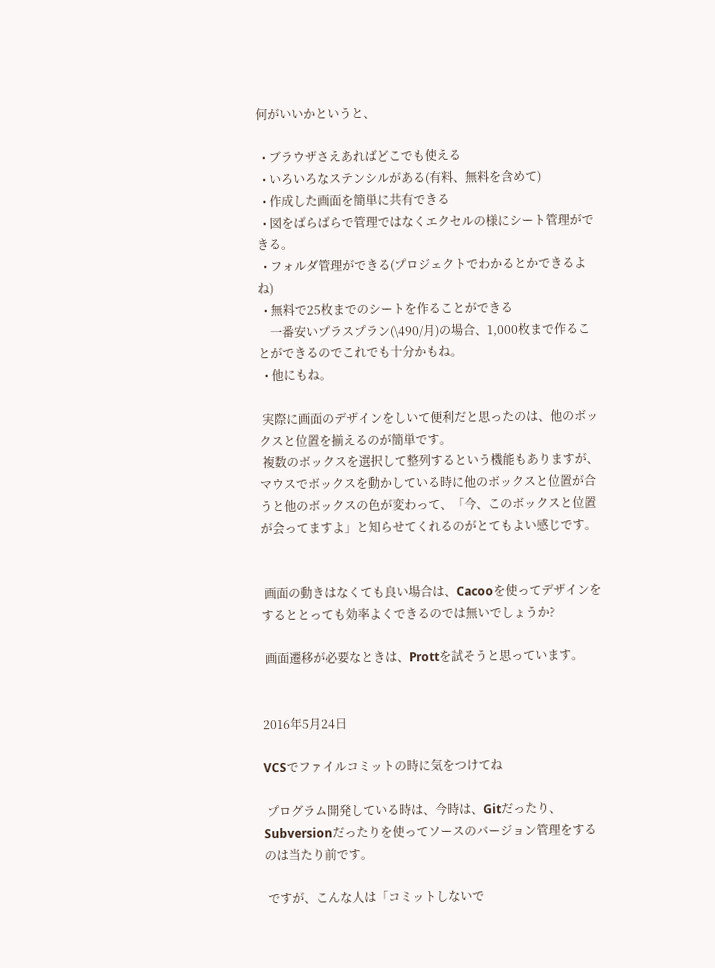何がいいかというと、

  • ブラウザさえあればどこでも使える
  • いろいろなステンシルがある(有料、無料を含めて)
  • 作成した画面を簡単に共有できる
  • 図をばらばらで管理ではなくエクセルの様にシート管理ができる。
  • フォルダ管理ができる(プロジェクトでわかるとかできるよね)
  • 無料で25枚までのシートを作ることができる
    一番安いプラスプラン(\490/月)の場合、1,000枚まで作ることができるのでこれでも十分かもね。
  • 他にもね。

 実際に画面のデザインをしいて便利だと思ったのは、他のボックスと位置を揃えるのが簡単です。
 複数のボックスを選択して整列するという機能もありますが、マウスでボックスを動かしている時に他のボックスと位置が合うと他のボックスの色が変わって、「今、このボックスと位置が会ってますよ」と知らせてくれるのがとてもよい感じです。


 画面の動きはなくても良い場合は、Cacooを使ってデザインをするととっても効率よくできるのでは無いでしょうか?

 画面遷移が必要なときは、Prottを試そうと思っています。


2016年5月24日

VCSでファイルコミットの時に気をつけてね

 プログラム開発している時は、今時は、Gitだったり、Subversionだったりを使ってソースのバージョン管理をするのは当たり前です。

 ですが、こんな人は「コミットしないで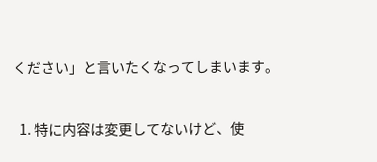ください」と言いたくなってしまいます。


  1. 特に内容は変更してないけど、使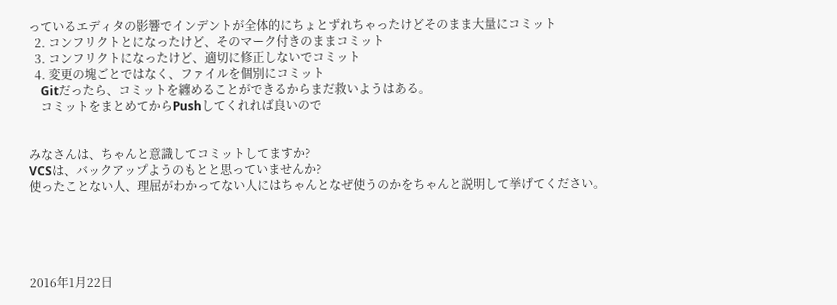っているエディタの影響でインデントが全体的にちょとずれちゃったけどそのまま大量にコミット
  2. コンフリクトとになったけど、そのマーク付きのままコミット
  3. コンフリクトになったけど、適切に修正しないでコミット
  4. 変更の塊ごとではなく、ファイルを個別にコミット
    Gitだったら、コミットを纏めることができるからまだ救いようはある。
    コミットをまとめてからPushしてくれれば良いので


みなさんは、ちゃんと意識してコミットしてますか?
VCSは、バックアップようのもとと思っていませんか?
使ったことない人、理屈がわかってない人にはちゃんとなぜ使うのかをちゃんと説明して挙げてください。





2016年1月22日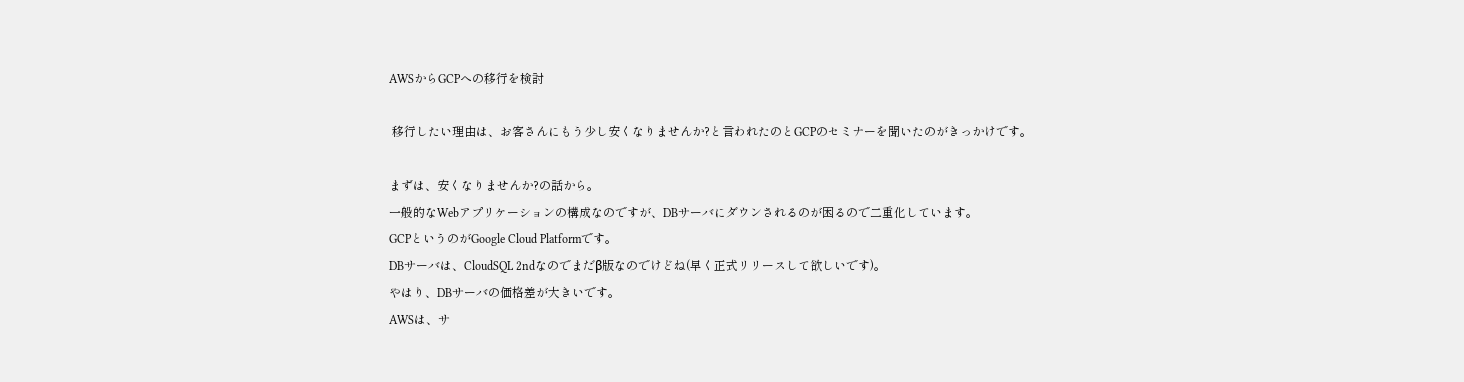AWSからGCPへの移行を検討

 移行したい理由は、お客さんにもう少し安くなりませんか?と言われたのとGCPのセミナーを聞いたのがきっかけです。

まずは、安くなりませんか?の話から。
一般的なWebアプリケーションの構成なのですが、DBサーバにダウンされるのが困るので二重化しています。
GCPというのがGoogle Cloud Platformです。
DBサーバは、CloudSQL 2ndなのでまだβ版なのでけどね(早く正式リリースして欲しいです)。
やはり、DBサーバの価格差が大きいです。
AWSは、サ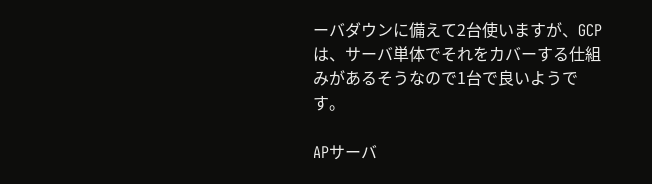ーバダウンに備えて2台使いますが、GCPは、サーバ単体でそれをカバーする仕組みがあるそうなので1台で良いようです。

APサーバ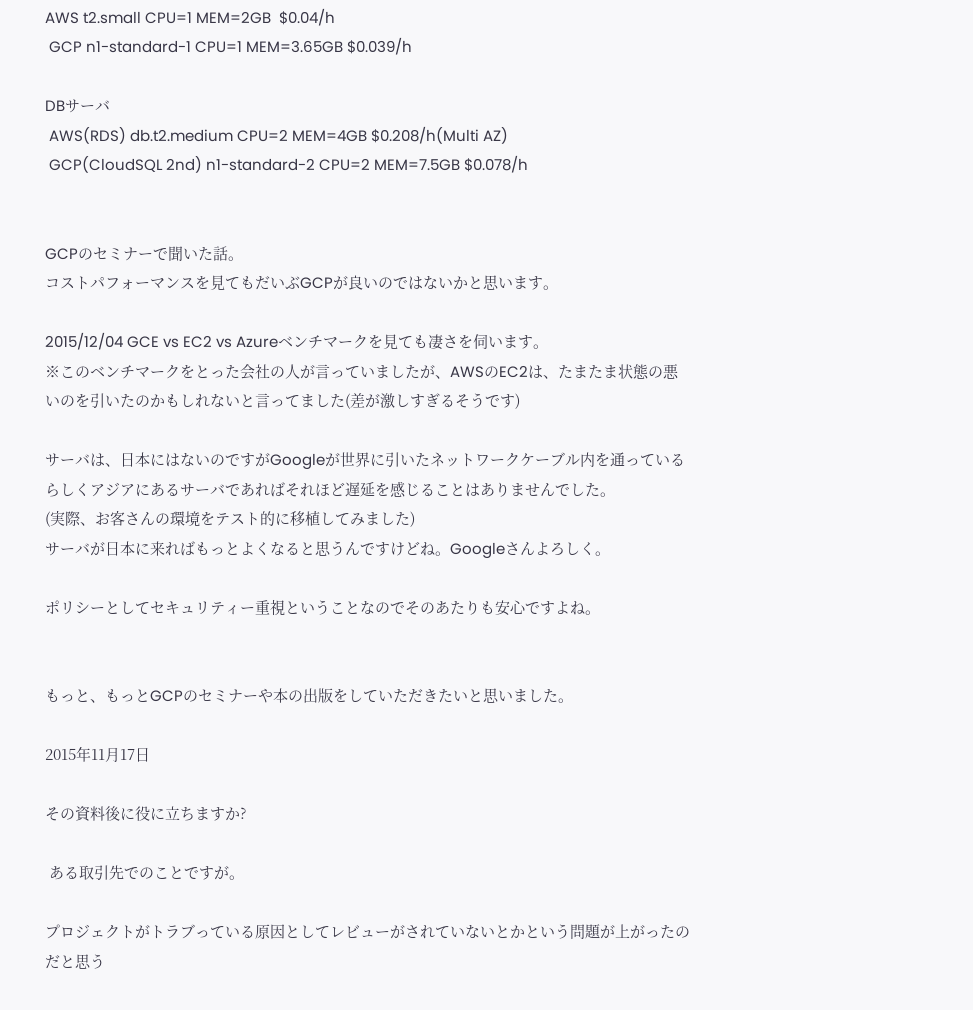AWS t2.small CPU=1 MEM=2GB  $0.04/h
 GCP n1-standard-1 CPU=1 MEM=3.65GB $0.039/h

DBサーバ
 AWS(RDS) db.t2.medium CPU=2 MEM=4GB $0.208/h(Multi AZ)
 GCP(CloudSQL 2nd) n1-standard-2 CPU=2 MEM=7.5GB $0.078/h


GCPのセミナーで聞いた話。
コストパフォーマンスを見てもだいぶGCPが良いのではないかと思います。

2015/12/04 GCE vs EC2 vs Azureベンチマークを見ても凄さを伺います。
※このベンチマークをとった会社の人が言っていましたが、AWSのEC2は、たまたま状態の悪いのを引いたのかもしれないと言ってました(差が激しすぎるそうです)

サーバは、日本にはないのですがGoogleが世界に引いたネットワークケーブル内を通っているらしくアジアにあるサーバであればそれほど遅延を感じることはありませんでした。
(実際、お客さんの環境をテスト的に移植してみました)
サーバが日本に来ればもっとよくなると思うんですけどね。Googleさんよろしく。

ポリシーとしてセキュリティー重視ということなのでそのあたりも安心ですよね。


もっと、もっとGCPのセミナーや本の出版をしていただきたいと思いました。

2015年11月17日

その資料後に役に立ちますか?

 ある取引先でのことですが。

プロジェクトがトラブっている原因としてレビューがされていないとかという問題が上がったのだと思う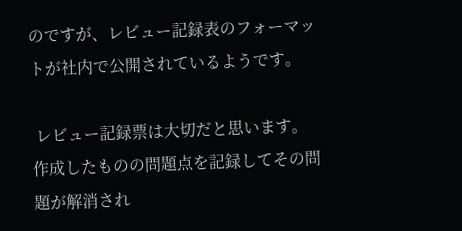のですが、レビュー記録表のフォーマットが社内で公開されているようです。

 レビュー記録票は大切だと思います。
作成したものの問題点を記録してその問題が解消され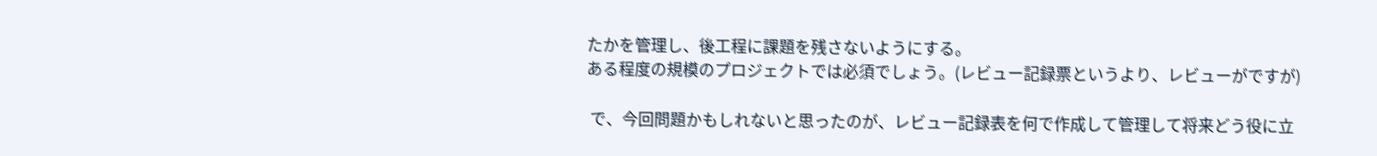たかを管理し、後工程に課題を残さないようにする。
ある程度の規模のプロジェクトでは必須でしょう。(レビュー記録票というより、レビューがですが)

 で、今回問題かもしれないと思ったのが、レビュー記録表を何で作成して管理して将来どう役に立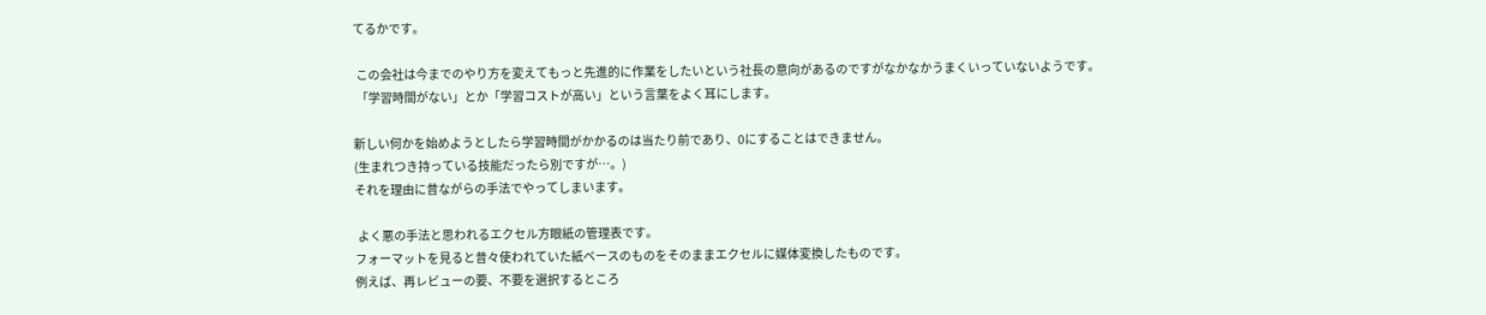てるかです。

 この会社は今までのやり方を変えてもっと先進的に作業をしたいという社長の意向があるのですがなかなかうまくいっていないようです。
 「学習時間がない」とか「学習コストが高い」という言葉をよく耳にします。

新しい何かを始めようとしたら学習時間がかかるのは当たり前であり、0にすることはできません。
(生まれつき持っている技能だったら別ですが…。)
それを理由に昔ながらの手法でやってしまいます。

 よく悪の手法と思われるエクセル方眼紙の管理表です。
フォーマットを見ると昔々使われていた紙ベースのものをそのままエクセルに媒体変換したものです。
例えば、再レビューの要、不要を選択するところ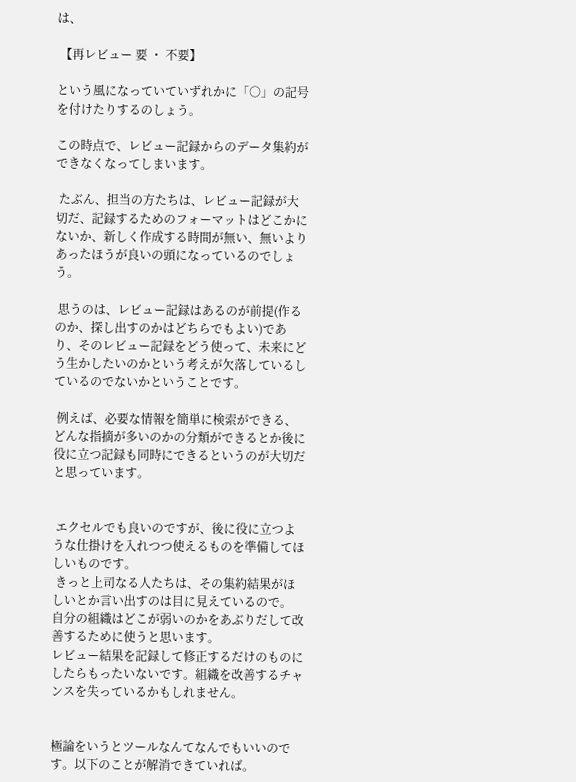は、

 【再レビュー 要 ・ 不要】

という風になっていていずれかに「○」の記号を付けたりするのしょう。

この時点で、レビュー記録からのデータ集約ができなくなってしまいます。

 たぶん、担当の方たちは、レビュー記録が大切だ、記録するためのフォーマットはどこかにないか、新しく作成する時間が無い、無いよりあったほうが良いの頭になっているのでしょう。

 思うのは、レビュー記録はあるのが前提(作るのか、探し出すのかはどちらでもよい)であり、そのレビュー記録をどう使って、未来にどう生かしたいのかという考えが欠落しているしているのでないかということです。

 例えば、必要な情報を簡単に検索ができる、どんな指摘が多いのかの分類ができるとか後に役に立つ記録も同時にできるというのが大切だと思っています。


 エクセルでも良いのですが、後に役に立つような仕掛けを入れつつ使えるものを準備してほしいものです。
 きっと上司なる人たちは、その集約結果がほしいとか言い出すのは目に見えているので。
自分の組織はどこが弱いのかをあぶりだして改善するために使うと思います。
レビュー結果を記録して修正するだけのものにしたらもったいないです。組織を改善するチャンスを失っているかもしれません。


極論をいうとツールなんてなんでもいいのです。以下のことが解消できていれば。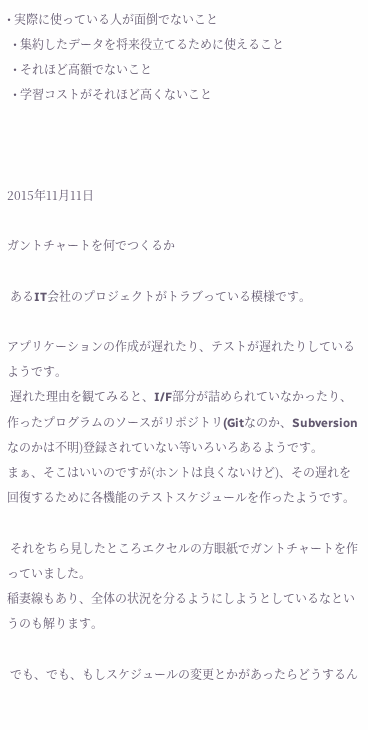• 実際に使っている人が面倒でないこと
  • 集約したデータを将来役立てるために使えること
  • それほど高額でないこと
  • 学習コストがそれほど高くないこと



2015年11月11日

ガントチャートを何でつくるか

 あるIT会社のプロジェクトがトラブっている模様です。

アプリケーションの作成が遅れたり、テストが遅れたりしているようです。
 遅れた理由を観てみると、I/F部分が詰められていなかったり、作ったプログラムのソースがリポジトリ(Gitなのか、Subversionなのかは不明)登録されていない等いろいろあるようです。
まぁ、そこはいいのですが(ホントは良くないけど)、その遅れを回復するために各機能のテストスケジュールを作ったようです。

 それをちら見したところエクセルの方眼紙でガントチャートを作っていました。
稲妻線もあり、全体の状況を分るようにしようとしているなというのも解ります。

 でも、でも、もしスケジュールの変更とかがあったらどうするん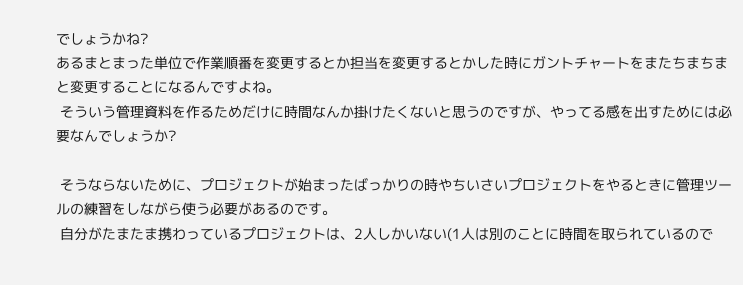でしょうかね?
あるまとまった単位で作業順番を変更するとか担当を変更するとかした時にガントチャートをまたちまちまと変更することになるんですよね。
 そういう管理資料を作るためだけに時間なんか掛けたくないと思うのですが、やってる感を出すためには必要なんでしょうか?

 そうならないために、プロジェクトが始まったばっかりの時やちいさいプロジェクトをやるときに管理ツールの練習をしながら使う必要があるのです。
 自分がたまたま携わっているプロジェクトは、2人しかいない(1人は別のことに時間を取られているので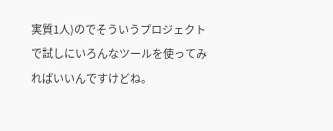実質1人)のでそういうプロジェクトで試しにいろんなツールを使ってみればいいんですけどね。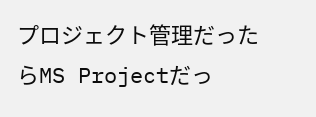プロジェクト管理だったらMS Projectだっ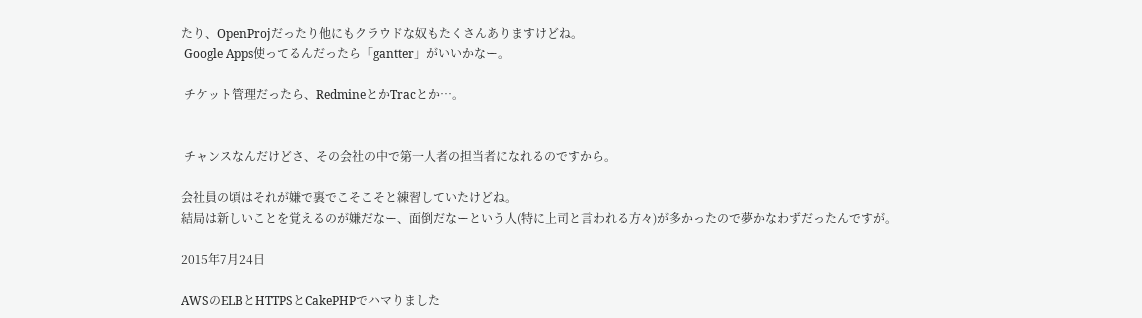たり、OpenProjだったり他にもクラウドな奴もたくさんありますけどね。
 Google Apps使ってるんだったら「gantter」がいいかなー。

 チケット管理だったら、RedmineとかTracとか…。


 チャンスなんだけどさ、その会社の中で第一人者の担当者になれるのですから。

会社員の頃はそれが嫌で裏でこそこそと練習していたけどね。
結局は新しいことを覚えるのが嫌だなー、面倒だなーという人(特に上司と言われる方々)が多かったので夢かなわずだったんですが。

2015年7月24日

AWSのELBとHTTPSとCakePHPでハマりました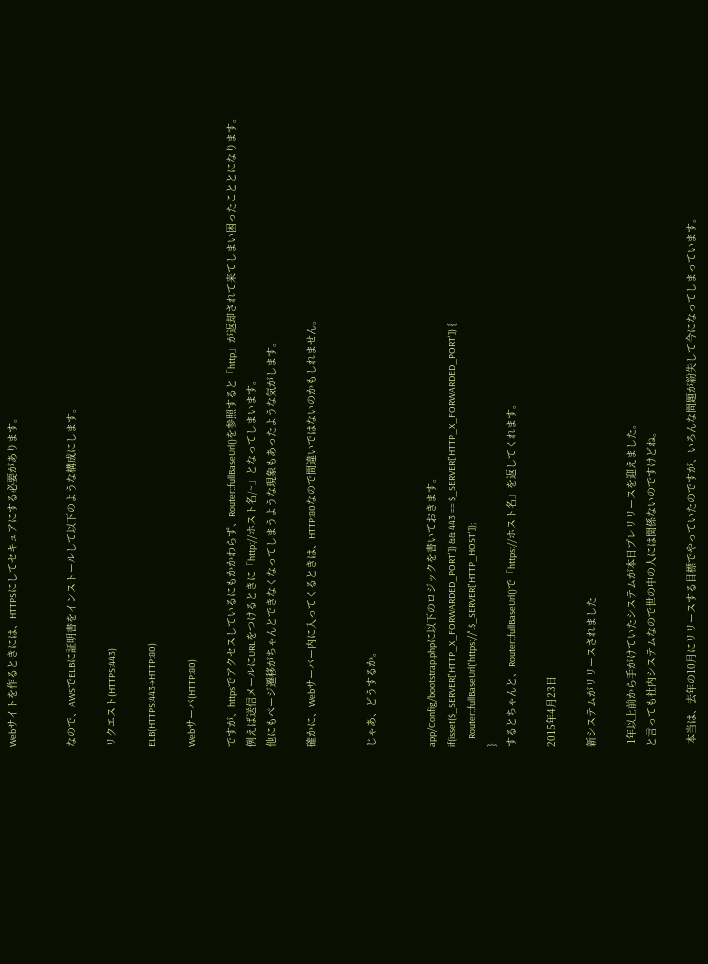Webサイトを作るときには、HTTPSにしてセキュアにする必要があります。


なので、AWSでELBに証明書をインストールして以下のような構成にします。

リクエスト(HTTPS:443)

ELB(HTTPS:443→HTTP:80)

Webサーバ(HTTP:80)

ですが、httpsでアクセスしているにもかかわらず、Router::fullBaseUrl()を参照すると「http」が返却されて来てしまい困ったこととになります。
例えば送信メールにURLをつけるときに「http://ホスト名/~」となってしまいます。
他にもページ遷移がちゃんとできなくなってしまうような現象もあったような気がします。

確かに、Webサーバー内に入ってくるときは、HTTP:80なので間違いではないのかもしれません。


じゃあ、どうするか。


app/Config/bootstrap.phpに以下のロジックを書いておきます。
if(isset($_SERVER['HTTP_X_FORWARDED_PORT']) && 443 == $_SERVER['HTTP_X_FORWARDED_PORT']) {
    Router::fullBaseUrl('https://'.$_SERVER['HTTP_HOST']);
}
するとちゃんと、Router::fullBaseUrl()で「https://ホスト名」を返してくれます。

2015年4月23日

新システムがリリースされました

 1年以上前から手がけていたシステムが本日プレリリースを迎えました。
と言っても社内システムなので世の中の人には関係ないのですけどね。

 本当は、去年の10月にリリースする目標でやっていたのですが、いろんな問題が紛失して今になってしまっています。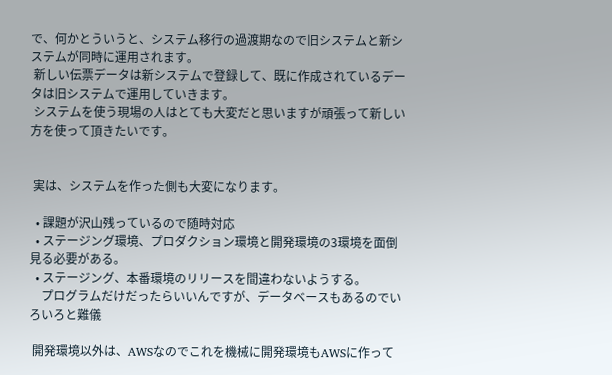で、何かとういうと、システム移行の過渡期なので旧システムと新システムが同時に運用されます。
 新しい伝票データは新システムで登録して、既に作成されているデータは旧システムで運用していきます。
 システムを使う現場の人はとても大変だと思いますが頑張って新しい方を使って頂きたいです。


 実は、システムを作った側も大変になります。

  • 課題が沢山残っているので随時対応
  • ステージング環境、プロダクション環境と開発環境の3環境を面倒見る必要がある。
  • ステージング、本番環境のリリースを間違わないようする。
    プログラムだけだったらいいんですが、データベースもあるのでいろいろと難儀

 開発環境以外は、AWSなのでこれを機械に開発環境もAWSに作って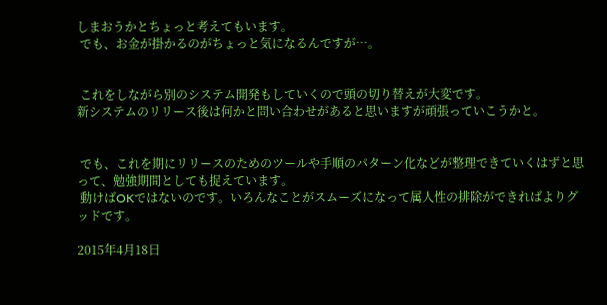しまおうかとちょっと考えてもいます。
 でも、お金が掛かるのがちょっと気になるんですが…。


 これをしながら別のシステム開発もしていくので頭の切り替えが大変です。
新システムのリリース後は何かと問い合わせがあると思いますが頑張っていこうかと。


 でも、これを期にリリースのためのツールや手順のパターン化などが整理できていくはずと思って、勉強期間としても捉えています。
 動けばOKではないのです。いろんなことがスムーズになって属人性の排除ができればよりグッドです。

2015年4月18日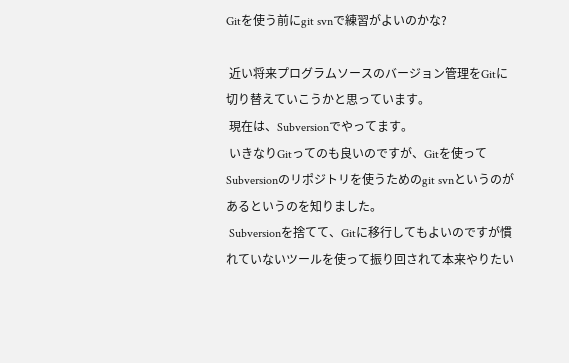Gitを使う前にgit svnで練習がよいのかな?

 近い将来プログラムソースのバージョン管理をGitに切り替えていこうかと思っています。
 現在は、Subversionでやってます。
 いきなりGitってのも良いのですが、Gitを使ってSubversionのリポジトリを使うためのgit svnというのがあるというのを知りました。
 Subversionを捨てて、Gitに移行してもよいのですが慣れていないツールを使って振り回されて本来やりたい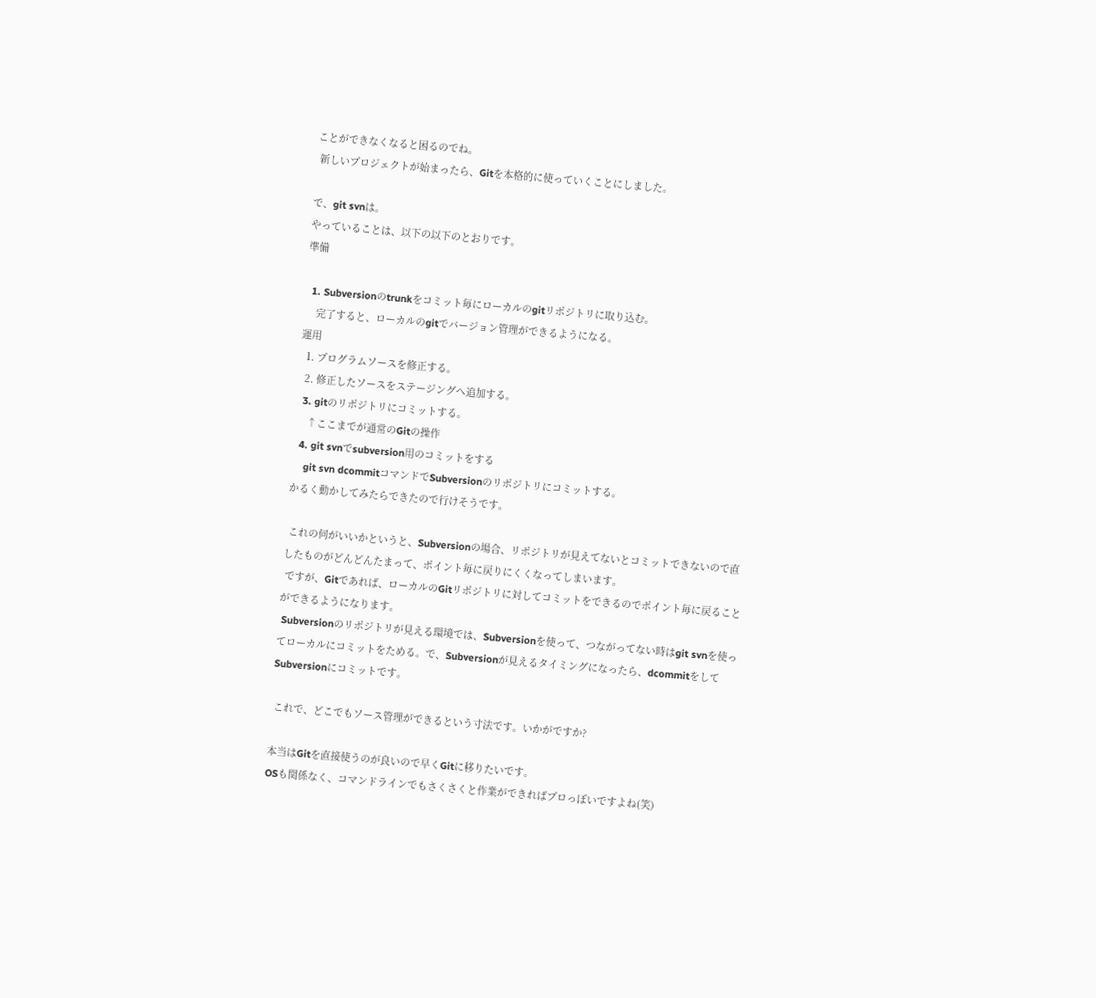ことができなくなると困るのでね。
 新しいプロジェクトが始まったら、Gitを本格的に使っていくことにしました。

で、git svnは。
やっていることは、以下の以下のとおりです。
準備

  1. Subversionのtrunkをコミット毎にローカルのgitリポジトリに取り込む。
    完了すると、ローカルのgitでバージョン管理ができるようになる。
運用
  1. プログラムソースを修正する。
  2. 修正したソースをステージングへ追加する。
  3. gitのリポジトリにコミットする。
    ↑ここまでが通常のGitの操作
  4. git svnでsubversion用のコミットをする
    git svn dcommitコマンドでSubversionのリポジトリにコミットする。
かるく動かしてみたらできたので行けそうです。

 これの何がいいかというと、Subversionの場合、リポジトリが見えてないとコミットできないので直したものがどんどんたまって、ポイント毎に戻りにくくなってしまいます。
 ですが、Gitであれば、ローカルのGitリポジトリに対してコミットをできるのでポイント毎に戻ることができるようになります。
 Subversionのリポジトリが見える環境では、Subversionを使って、つながってない時はgit svnを使ってローカルにコミットをためる。で、Subversionが見えるタイミングになったら、dcommitをしてSubversionにコミットです。

 これで、どこでもソース管理ができるという寸法です。いかがですか?

本当はGitを直接使うのが良いので早くGitに移りたいです。
OSも関係なく、コマンドラインでもさくさくと作業ができればプロっぽいですよね(笑)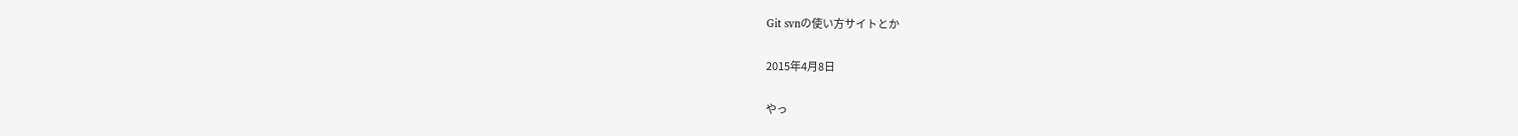Git svnの使い方サイトとか

2015年4月8日

やっ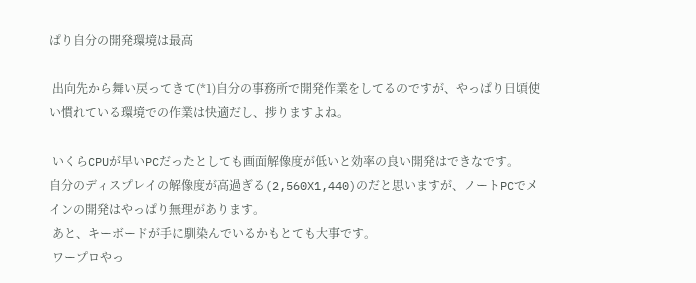ぱり自分の開発環境は最高

 出向先から舞い戻ってきて(*1)自分の事務所で開発作業をしてるのですが、やっぱり日頃使い慣れている環境での作業は快適だし、捗りますよね。

 いくらCPUが早いPCだったとしても画面解像度が低いと効率の良い開発はできなです。
自分のディスプレイの解像度が高過ぎる(2,560X1,440)のだと思いますが、ノートPCでメインの開発はやっぱり無理があります。
 あと、キーボードが手に馴染んでいるかもとても大事です。
 ワープロやっ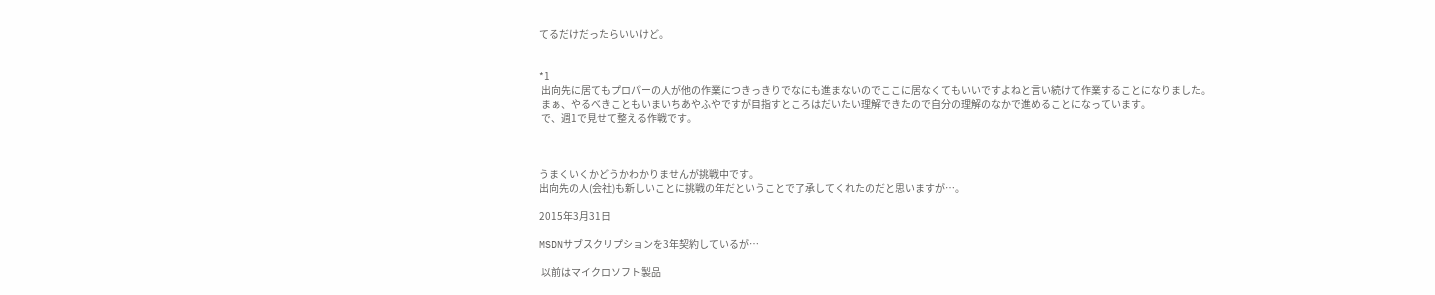てるだけだったらいいけど。


*1
 出向先に居てもプロパーの人が他の作業につきっきりでなにも進まないのでここに居なくてもいいですよねと言い続けて作業することになりました。
 まぁ、やるべきこともいまいちあやふやですが目指すところはだいたい理解できたので自分の理解のなかで進めることになっています。
 で、週1で見せて整える作戦です。



うまくいくかどうかわかりませんが挑戦中です。
出向先の人(会社)も新しいことに挑戦の年だということで了承してくれたのだと思いますが…。

2015年3月31日

MSDNサブスクリプションを3年契約しているが…

 以前はマイクロソフト製品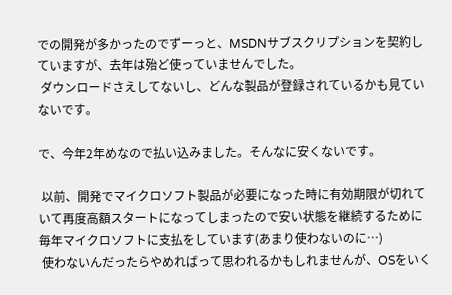での開発が多かったのでずーっと、MSDNサブスクリプションを契約していますが、去年は殆ど使っていませんでした。
 ダウンロードさえしてないし、どんな製品が登録されているかも見ていないです。

で、今年2年めなので払い込みました。そんなに安くないです。

 以前、開発でマイクロソフト製品が必要になった時に有効期限が切れていて再度高額スタートになってしまったので安い状態を継続するために毎年マイクロソフトに支払をしています(あまり使わないのに…)
 使わないんだったらやめればって思われるかもしれませんが、OSをいく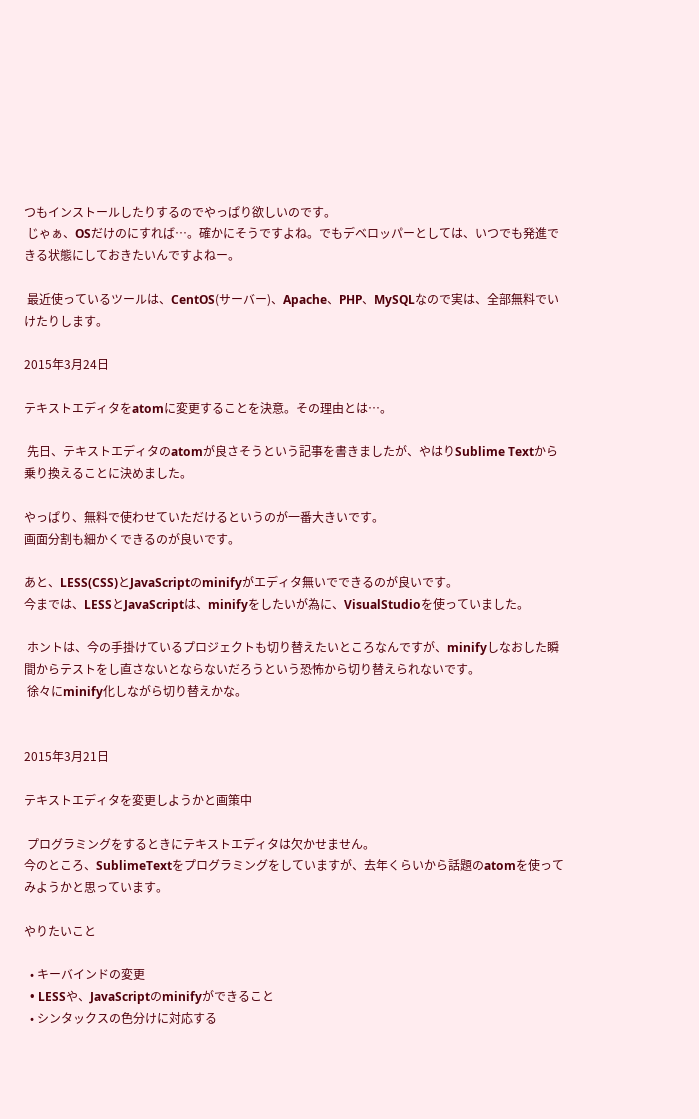つもインストールしたりするのでやっぱり欲しいのです。
 じゃぁ、OSだけのにすれば…。確かにそうですよね。でもデベロッパーとしては、いつでも発進できる状態にしておきたいんですよねー。

 最近使っているツールは、CentOS(サーバー)、Apache、PHP、MySQLなので実は、全部無料でいけたりします。

2015年3月24日

テキストエディタをatomに変更することを決意。その理由とは…。

 先日、テキストエディタのatomが良さそうという記事を書きましたが、やはりSublime Textから乗り換えることに決めました。

やっぱり、無料で使わせていただけるというのが一番大きいです。
画面分割も細かくできるのが良いです。

あと、LESS(CSS)とJavaScriptのminifyがエディタ無いでできるのが良いです。
今までは、LESSとJavaScriptは、minifyをしたいが為に、VisualStudioを使っていました。

 ホントは、今の手掛けているプロジェクトも切り替えたいところなんですが、minifyしなおした瞬間からテストをし直さないとならないだろうという恐怖から切り替えられないです。
 徐々にminify化しながら切り替えかな。


2015年3月21日

テキストエディタを変更しようかと画策中

 プログラミングをするときにテキストエディタは欠かせません。
今のところ、SublimeTextをプログラミングをしていますが、去年くらいから話題のatomを使ってみようかと思っています。

やりたいこと

  • キーバインドの変更
  • LESSや、JavaScriptのminifyができること
  • シンタックスの色分けに対応する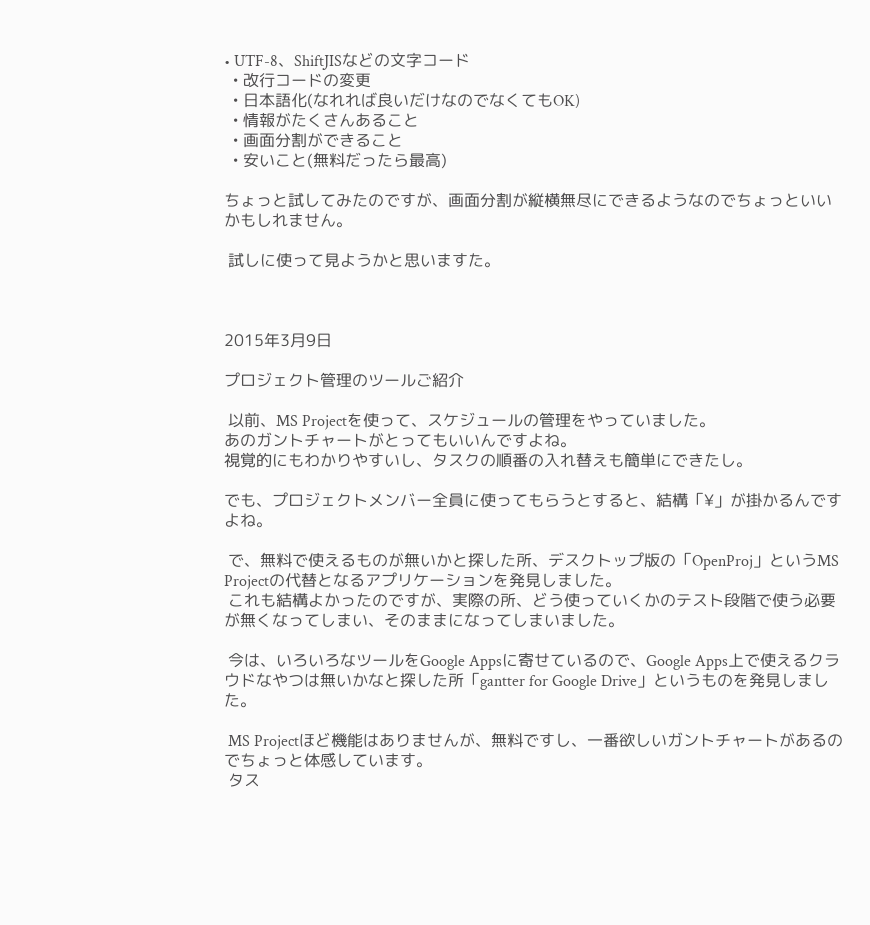• UTF-8、ShiftJISなどの文字コード
  • 改行コードの変更
  • 日本語化(なれれば良いだけなのでなくてもOK)
  • 情報がたくさんあること
  • 画面分割ができること
  • 安いこと(無料だったら最高)

ちょっと試してみたのですが、画面分割が縦横無尽にできるようなのでちょっといいかもしれません。

 試しに使って見ようかと思いますた。



2015年3月9日

プロジェクト管理のツールご紹介

 以前、MS Projectを使って、スケジュールの管理をやっていました。
あのガントチャートがとってもいいんですよね。
視覚的にもわかりやすいし、タスクの順番の入れ替えも簡単にできたし。

でも、プロジェクトメンバー全員に使ってもらうとすると、結構「¥」が掛かるんですよね。

 で、無料で使えるものが無いかと探した所、デスクトップ版の「OpenProj」というMS Projectの代替となるアプリケーションを発見しました。
 これも結構よかったのですが、実際の所、どう使っていくかのテスト段階で使う必要が無くなってしまい、そのままになってしまいました。

 今は、いろいろなツールをGoogle Appsに寄せているので、Google Apps上で使えるクラウドなやつは無いかなと探した所「gantter for Google Drive」というものを発見しました。

 MS Projectほど機能はありませんが、無料ですし、一番欲しいガントチャートがあるのでちょっと体感しています。
 タス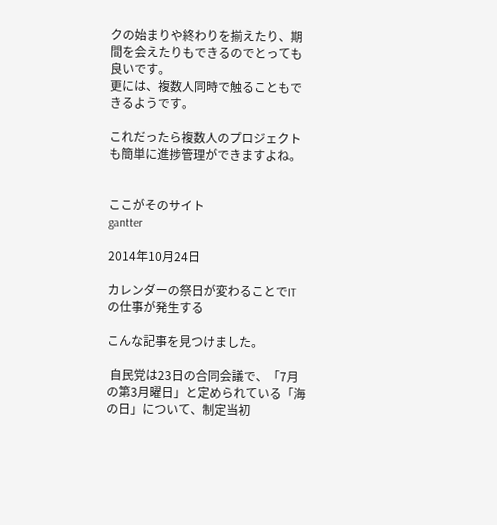クの始まりや終わりを揃えたり、期間を会えたりもできるのでとっても良いです。
更には、複数人同時で触ることもできるようです。

これだったら複数人のプロジェクトも簡単に進捗管理ができますよね。


ここがそのサイト
gantter

2014年10月24日

カレンダーの祭日が変わることでITの仕事が発生する

こんな記事を見つけました。

 自民党は23日の合同会議で、「7月の第3月曜日」と定められている「海の日」について、制定当初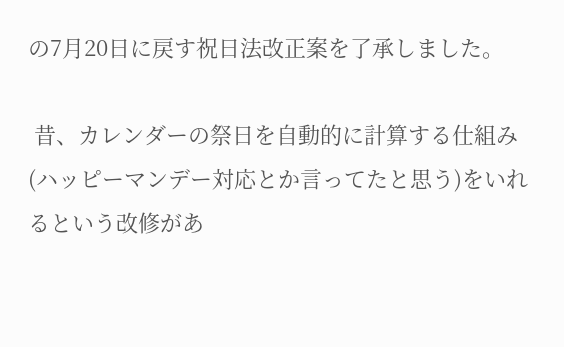の7月20日に戻す祝日法改正案を了承しました。

 昔、カレンダーの祭日を自動的に計算する仕組み(ハッピーマンデー対応とか言ってたと思う)をいれるという改修があ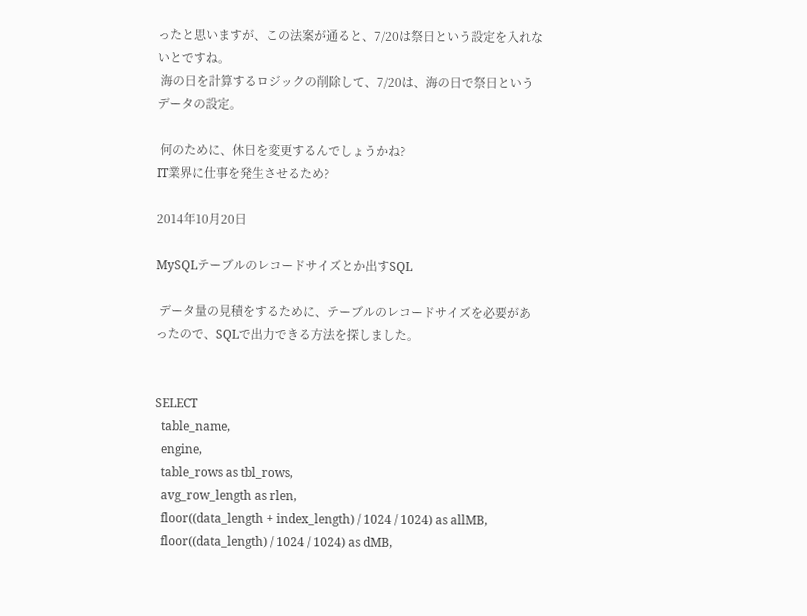ったと思いますが、この法案が通ると、7/20は祭日という設定を入れないとですね。
 海の日を計算するロジックの削除して、7/20は、海の日で祭日というデータの設定。

 何のために、休日を変更するんでしょうかね?
IT業界に仕事を発生させるため?

2014年10月20日

MySQLテーブルのレコードサイズとか出すSQL

 データ量の見積をするために、テーブルのレコードサイズを必要があったので、SQLで出力できる方法を探しました。


SELECT
  table_name,
  engine,
  table_rows as tbl_rows,
  avg_row_length as rlen,
  floor((data_length + index_length) / 1024 / 1024) as allMB,
  floor((data_length) / 1024 / 1024) as dMB,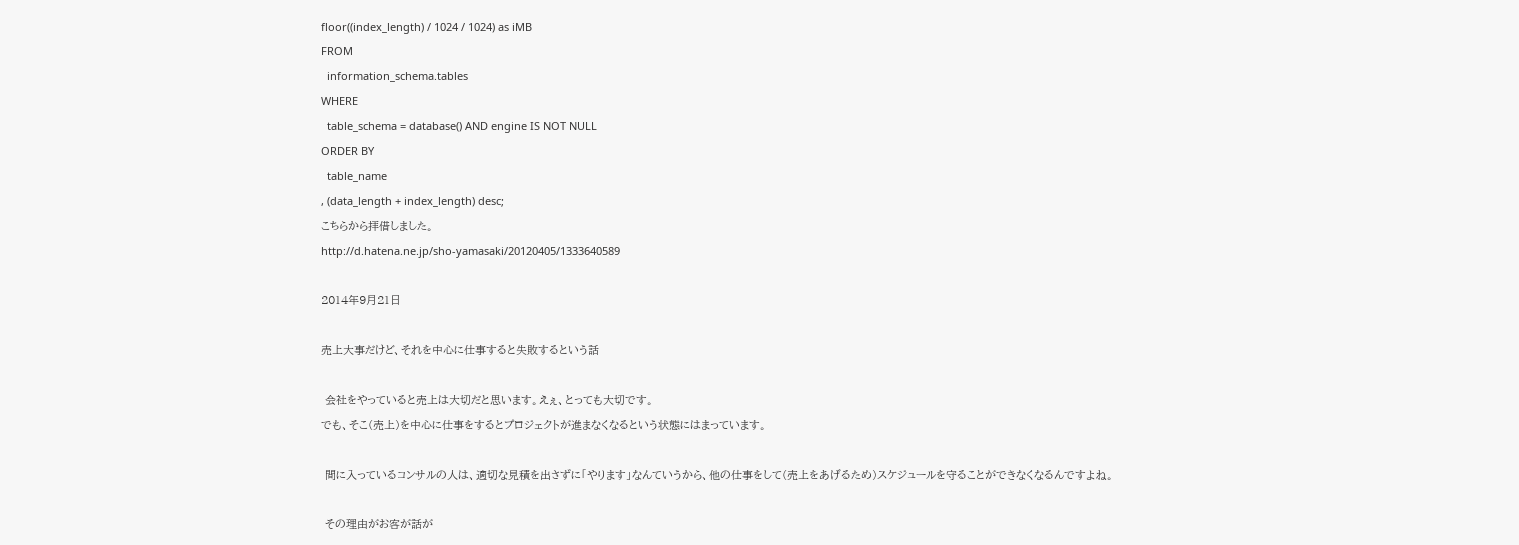floor((index_length) / 1024 / 1024) as iMB
FROM
  information_schema.tables
WHERE
  table_schema = database() AND engine IS NOT NULL
ORDER BY
  table_name
, (data_length + index_length) desc;
こちらから拝借しました。
http://d.hatena.ne.jp/sho-yamasaki/20120405/1333640589

2014年9月21日

売上大事だけど、それを中心に仕事すると失敗するという話

 会社をやっていると売上は大切だと思います。えぇ、とっても大切です。
でも、そこ(売上)を中心に仕事をするとプロジェクトが進まなくなるという状態にはまっています。

 間に入っているコンサルの人は、適切な見積を出さずに「やります」なんていうから、他の仕事をして(売上をあげるため)スケジュールを守ることができなくなるんですよね。

 その理由がお客が話が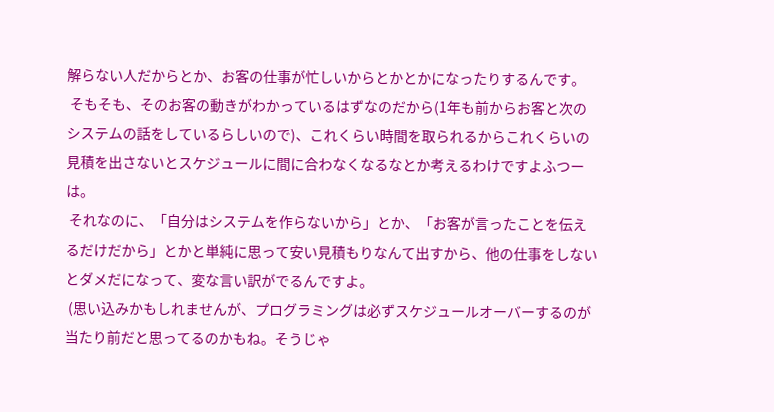解らない人だからとか、お客の仕事が忙しいからとかとかになったりするんです。
 そもそも、そのお客の動きがわかっているはずなのだから(1年も前からお客と次のシステムの話をしているらしいので)、これくらい時間を取られるからこれくらいの見積を出さないとスケジュールに間に合わなくなるなとか考えるわけですよふつーは。
 それなのに、「自分はシステムを作らないから」とか、「お客が言ったことを伝えるだけだから」とかと単純に思って安い見積もりなんて出すから、他の仕事をしないとダメだになって、変な言い訳がでるんですよ。
 (思い込みかもしれませんが、プログラミングは必ずスケジュールオーバーするのが当たり前だと思ってるのかもね。そうじゃ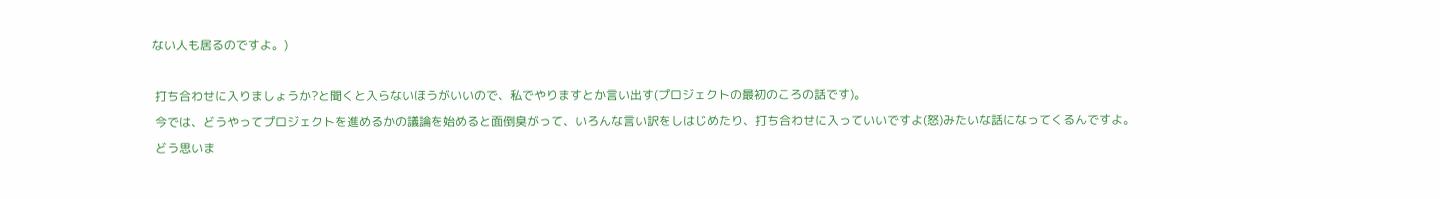ない人も居るのですよ。)

 打ち合わせに入りましょうか?と聞くと入らないほうがいいので、私でやりますとか言い出す(プロジェクトの最初のころの話です)。
 今では、どうやってプロジェクトを進めるかの議論を始めると面倒臭がって、いろんな言い訳をしはじめたり、打ち合わせに入っていいですよ(怒)みたいな話になってくるんですよ。
 どう思いま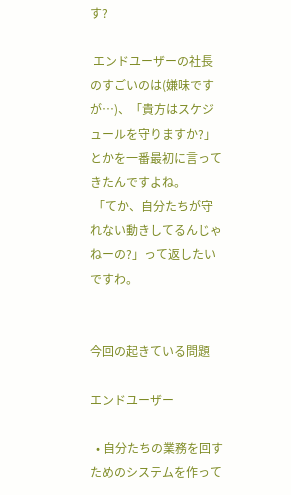す?

 エンドユーザーの社長のすごいのは(嫌味ですが…)、「貴方はスケジュールを守りますか?」とかを一番最初に言ってきたんですよね。
 「てか、自分たちが守れない動きしてるんじゃねーの?」って返したいですわ。


今回の起きている問題

エンドユーザー

  • 自分たちの業務を回すためのシステムを作って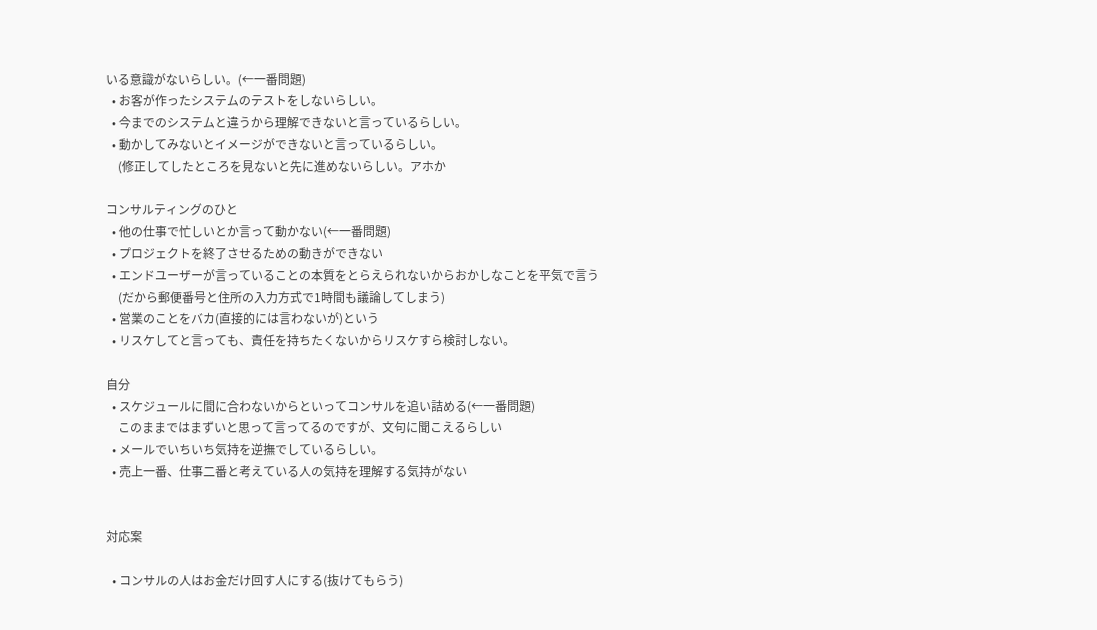いる意識がないらしい。(←一番問題)
  • お客が作ったシステムのテストをしないらしい。
  • 今までのシステムと違うから理解できないと言っているらしい。
  • 動かしてみないとイメージができないと言っているらしい。
    (修正してしたところを見ないと先に進めないらしい。アホか

コンサルティングのひと
  • 他の仕事で忙しいとか言って動かない(←一番問題)
  • プロジェクトを終了させるための動きができない
  • エンドユーザーが言っていることの本質をとらえられないからおかしなことを平気で言う
    (だから郵便番号と住所の入力方式で1時間も議論してしまう)
  • 営業のことをバカ(直接的には言わないが)という
  • リスケしてと言っても、責任を持ちたくないからリスケすら検討しない。

自分
  • スケジュールに間に合わないからといってコンサルを追い詰める(←一番問題)
    このままではまずいと思って言ってるのですが、文句に聞こえるらしい
  • メールでいちいち気持を逆撫でしているらしい。
  • 売上一番、仕事二番と考えている人の気持を理解する気持がない


対応案

  • コンサルの人はお金だけ回す人にする(抜けてもらう)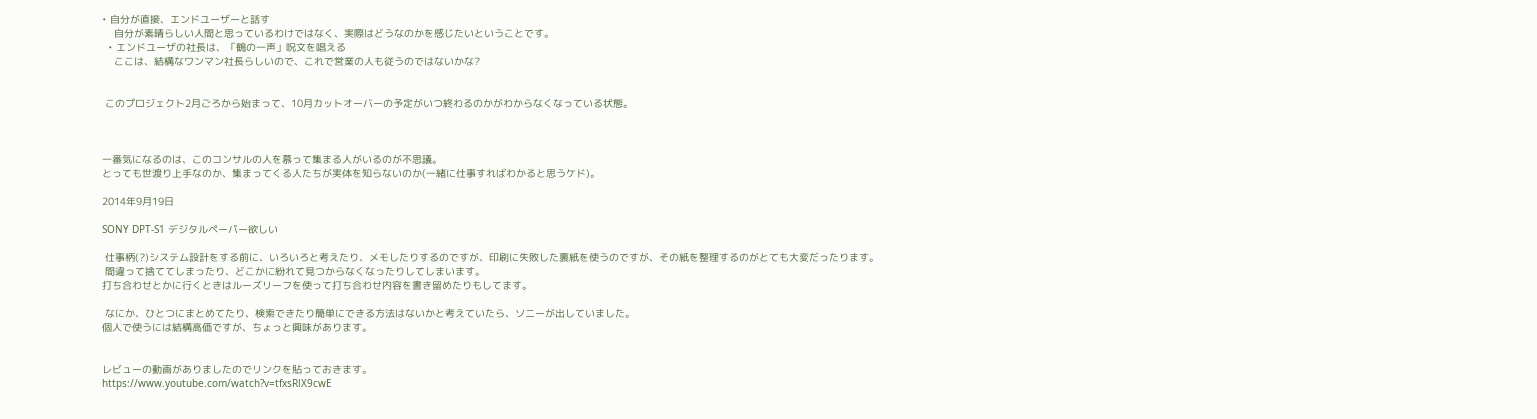• 自分が直接、エンドユーザーと話す
    自分が素晴らしい人間と思っているわけではなく、実際はどうなのかを感じたいということです。
  • エンドユーザの社長は、「鶴の一声」呪文を唱える
    ここは、結構なワンマン社長らしいので、これで営業の人も従うのではないかな?


 このプロジェクト2月ごろから始まって、10月カットオーバーの予定がいつ終わるのかがわからなくなっている状態。



一番気になるのは、このコンサルの人を慕って集まる人がいるのが不思議。
とっても世渡り上手なのか、集まってくる人たちが実体を知らないのか(一緒に仕事すればわかると思うケド)。

2014年9月19日

SONY DPT-S1 デジタルペーパー欲しい

 仕事柄(?)システム設計をする前に、いろいろと考えたり、メモしたりするのですが、印刷に失敗した裏紙を使うのですが、その紙を整理するのがとても大変だったります。
 間違って捨ててしまったり、どこかに紛れて見つからなくなったりしてしまいます。
打ち合わせとかに行くときはルーズリーフを使って打ち合わせ内容を書き留めたりもしてます。

 なにか、ひとつにまとめてたり、検索できたり簡単にできる方法はないかと考えていたら、ソニーが出していました。
個人で使うには結構高価ですが、ちょっと興味があります。


レビューの動画がありましたのでリンクを貼っておきます。
https://www.youtube.com/watch?v=tfxsRlX9cwE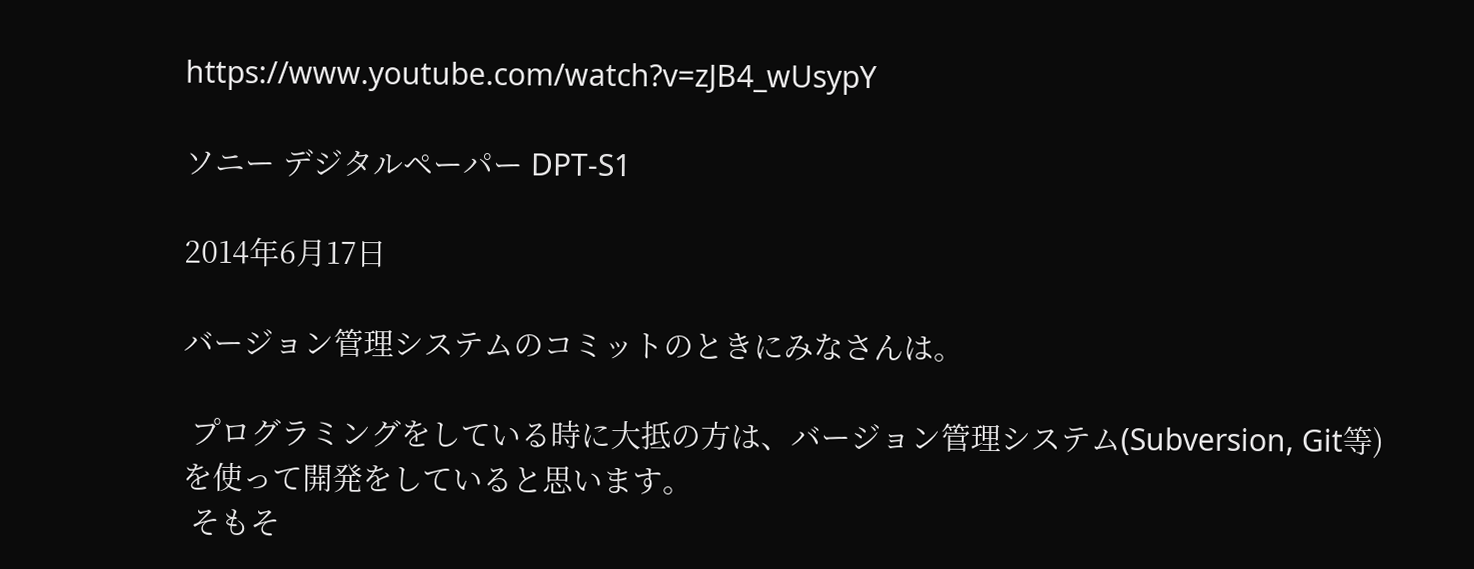https://www.youtube.com/watch?v=zJB4_wUsypY

ソニー デジタルペーパー DPT-S1

2014年6月17日

バージョン管理システムのコミットのときにみなさんは。

 プログラミングをしている時に大抵の方は、バージョン管理システム(Subversion, Git等)を使って開発をしていると思います。
 そもそ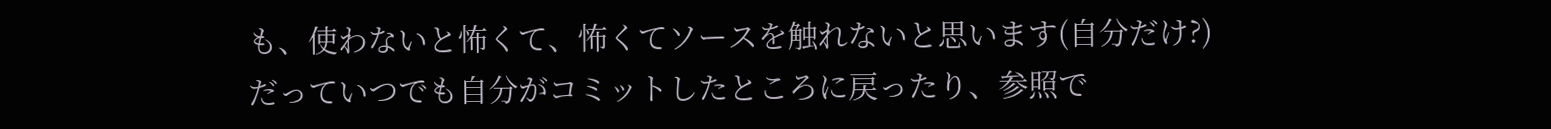も、使わないと怖くて、怖くてソースを触れないと思います(自分だけ?)
だっていつでも自分がコミットしたところに戻ったり、参照で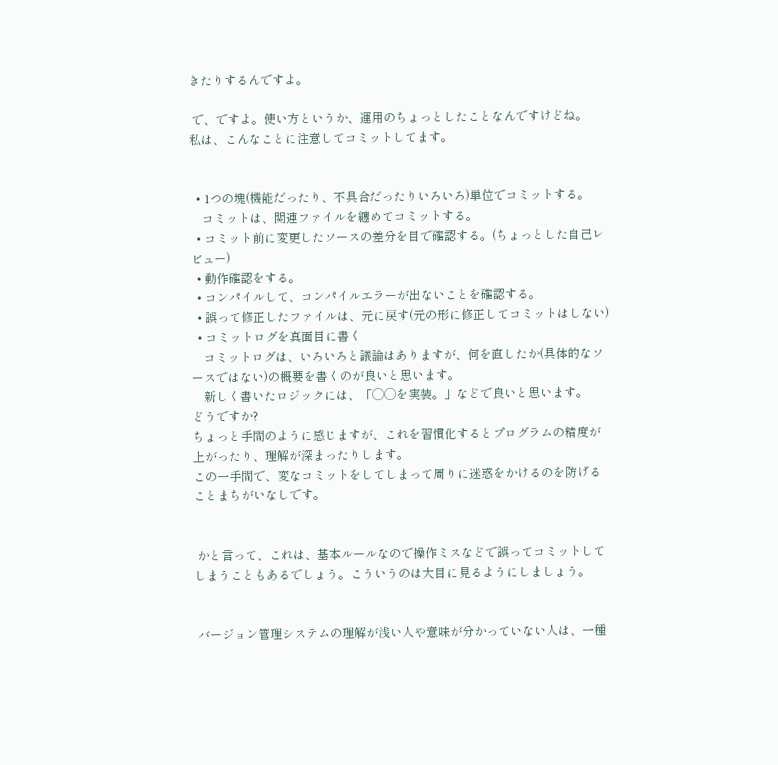きたりするんですよ。

 で、ですよ。使い方というか、運用のちょっとしたことなんですけどね。
私は、こんなことに注意してコミットしてます。


  • 1つの塊(機能だったり、不具合だったりいろいろ)単位でコミットする。
    コミットは、関連ファイルを纏めてコミットする。
  • コミット前に変更したソースの差分を目で確認する。(ちょっとした自己レビュー)
  • 動作確認をする。
  • コンパイルして、コンパイルエラーが出ないことを確認する。
  • 誤って修正したファイルは、元に戻す(元の形に修正してコミットはしない)
  • コミットログを真面目に書く
    コミットログは、いろいろと議論はありますが、何を直したか(具体的なソースではない)の概要を書くのが良いと思います。
    新しく書いたロジックには、「◯◯を実装。」などで良いと思います。
どうですか?
ちょっと手間のように感じますが、これを習慣化するとプログラムの精度が上がったり、理解が深まったりします。
この一手間で、変なコミットをしてしまって周りに迷惑をかけるのを防げることまちがいなしです。


 かと言って、これは、基本ルールなので操作ミスなどで誤ってコミットしてしまうこともあるでしょう。こういうのは大目に見るようにしましょう。


 バージョン管理システムの理解が浅い人や意味が分かっていない人は、一種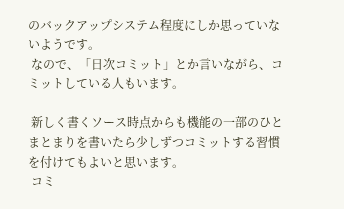のバックアップシステム程度にしか思っていないようです。
 なので、「日次コミット」とか言いながら、コミットしている人もいます。

 新しく書くソース時点からも機能の一部のひとまとまりを書いたら少しずつコミットする習慣を付けてもよいと思います。
 コミ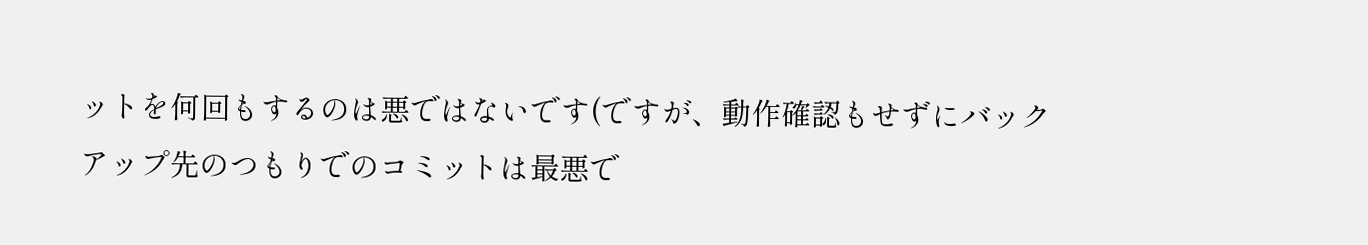ットを何回もするのは悪ではないです(ですが、動作確認もせずにバックアップ先のつもりでのコミットは最悪で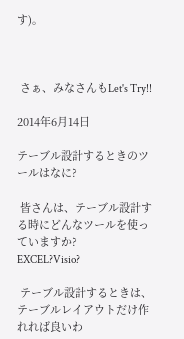す)。



 さぁ、みなさんもLet's Try!!

2014年6月14日

テーブル設計するときのツールはなに?

 皆さんは、テーブル設計する時にどんなツールを使っていますか?
EXCEL?Visio?

 テーブル設計するときは、テーブルレイアウトだけ作れれば良いわ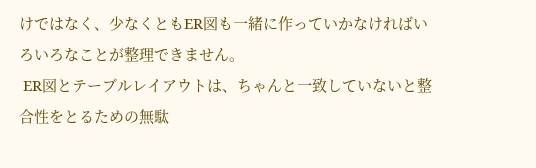けではなく、少なくともER図も一緒に作っていかなければいろいろなことが整理できません。
 ER図とテーブルレイアウトは、ちゃんと一致していないと整合性をとるための無駄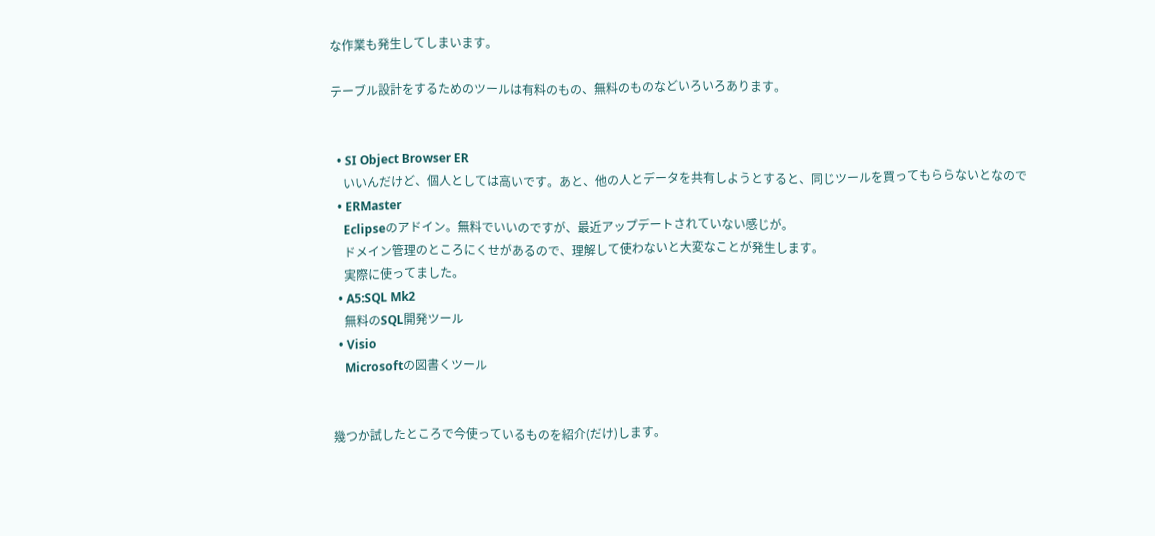な作業も発生してしまいます。

テーブル設計をするためのツールは有料のもの、無料のものなどいろいろあります。


  • SI Object Browser ER
    いいんだけど、個人としては高いです。あと、他の人とデータを共有しようとすると、同じツールを買ってもららないとなので
  • ERMaster
    Eclipseのアドイン。無料でいいのですが、最近アップデートされていない感じが。
    ドメイン管理のところにくせがあるので、理解して使わないと大変なことが発生します。
    実際に使ってました。
  • A5:SQL Mk2
    無料のSQL開発ツール
  • Visio
    Microsoftの図書くツール


幾つか試したところで今使っているものを紹介(だけ)します。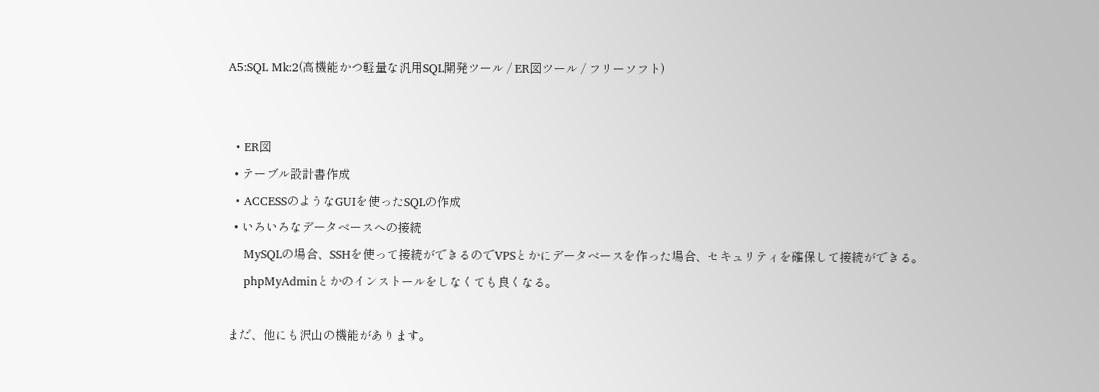A5:SQL Mk:2(高機能かつ軽量な汎用SQL開発ツール / ER図ツール / フリーソフト)


  • ER図
  • テーブル設計書作成
  • ACCESSのようなGUIを使ったSQLの作成
  • いろいろなデータベースへの接続
    MySQLの場合、SSHを使って接続ができるのでVPSとかにデータベースを作った場合、セキュリティを確保して接続ができる。
    phpMyAdminとかのインストールをしなくても良くなる。

まだ、他にも沢山の機能があります。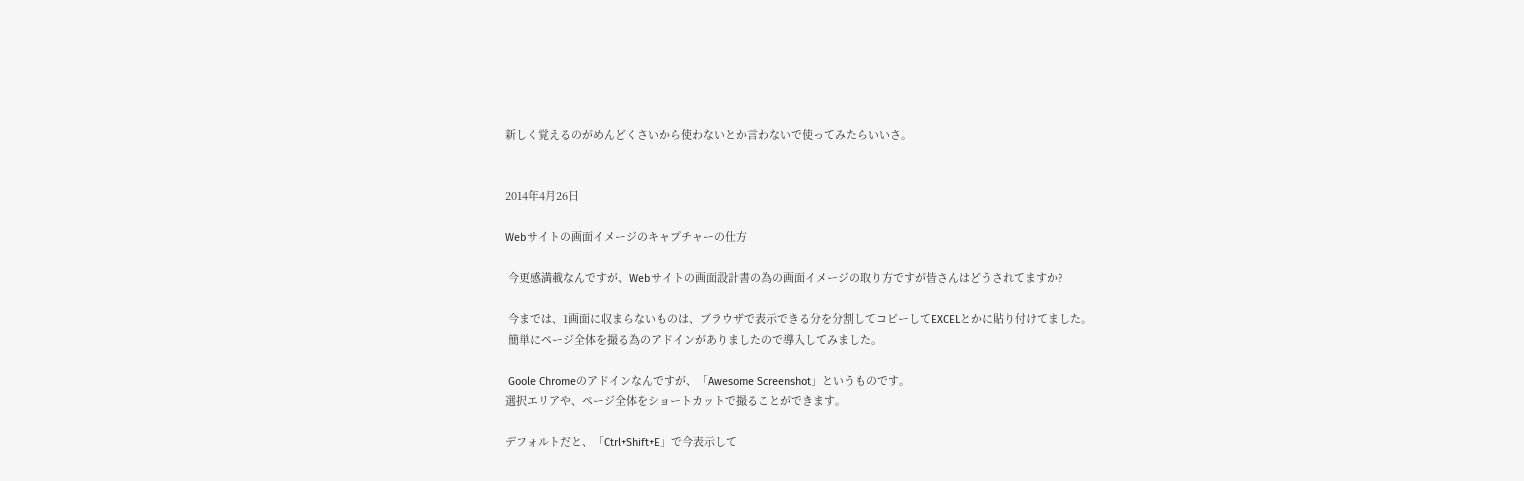新しく覚えるのがめんどくさいから使わないとか言わないで使ってみたらいいさ。


2014年4月26日

Webサイトの画面イメージのキャプチャーの仕方

 今更感満載なんですが、Webサイトの画面設計書の為の画面イメージの取り方ですが皆さんはどうされてますか?

 今までは、1画面に収まらないものは、ブラウザで表示できる分を分割してコピーしてEXCELとかに貼り付けてました。
 簡単にページ全体を撮る為のアドインがありましたので導入してみました。

 Goole Chromeのアドインなんですが、「Awesome Screenshot」というものです。
選択エリアや、ページ全体をショートカットで撮ることができます。

デフォルトだと、「Ctrl+Shift+E」で今表示して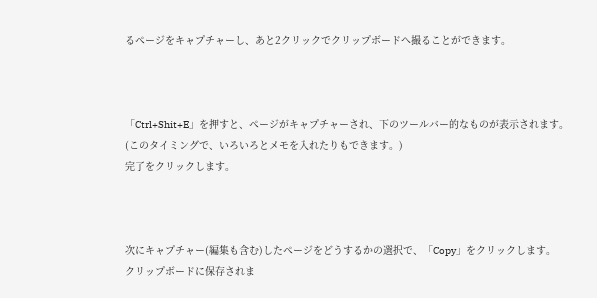るページをキャプチャーし、あと2クリックでクリップボードへ撮ることができます。



「Ctrl+Shit+E」を押すと、ページがキャプチャーされ、下のツールバー的なものが表示されます。
(このタイミングで、いろいろとメモを入れたりもできます。)
完了をクリックします。



次にキャプチャー(編集も含む)したページをどうするかの選択で、「Copy」をクリックします。
クリップボードに保存されま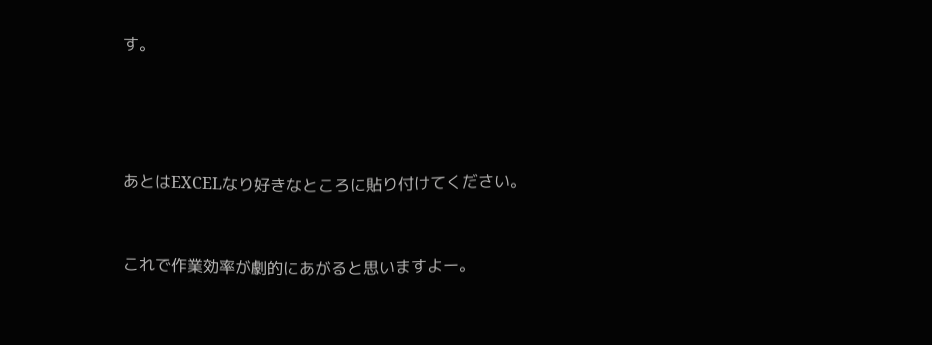す。




あとはEXCELなり好きなところに貼り付けてください。


これで作業効率が劇的にあがると思いますよー。